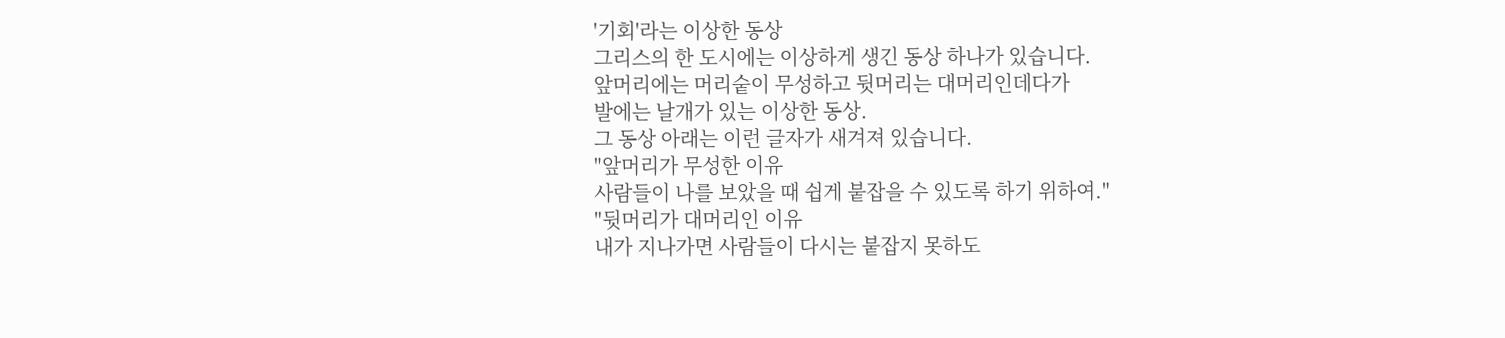'기회'라는 이상한 동상
그리스의 한 도시에는 이상하게 생긴 동상 하나가 있습니다.
앞머리에는 머리숱이 무성하고 뒷머리는 대머리인데다가
발에는 날개가 있는 이상한 동상.
그 동상 아래는 이런 글자가 새겨져 있습니다.
"앞머리가 무성한 이유
사람들이 나를 보았을 때 쉽게 붙잡을 수 있도록 하기 위하여."
"뒷머리가 대머리인 이유
내가 지나가면 사람들이 다시는 붙잡지 못하도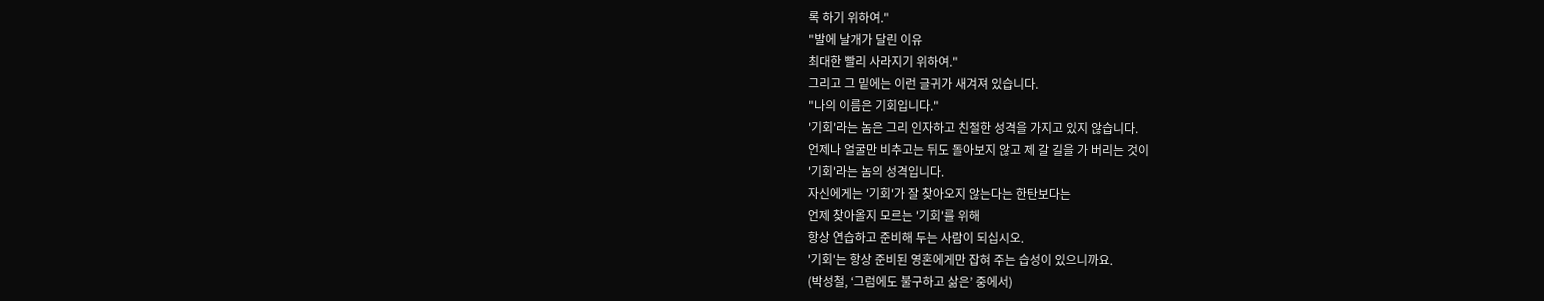록 하기 위하여."
"발에 날개가 달린 이유
최대한 빨리 사라지기 위하여."
그리고 그 밑에는 이런 글귀가 새겨져 있습니다.
"나의 이름은 기회입니다."
'기회'라는 놈은 그리 인자하고 친절한 성격을 가지고 있지 않습니다.
언제나 얼굴만 비추고는 뒤도 돌아보지 않고 제 갈 길을 가 버리는 것이
'기회'라는 놈의 성격입니다.
자신에게는 '기회'가 잘 찾아오지 않는다는 한탄보다는
언제 찾아올지 모르는 '기회'를 위해
항상 연습하고 준비해 두는 사람이 되십시오.
'기회'는 항상 준비된 영혼에게만 잡혀 주는 습성이 있으니까요.
(박성철, ‘그럼에도 불구하고 삶은’ 중에서)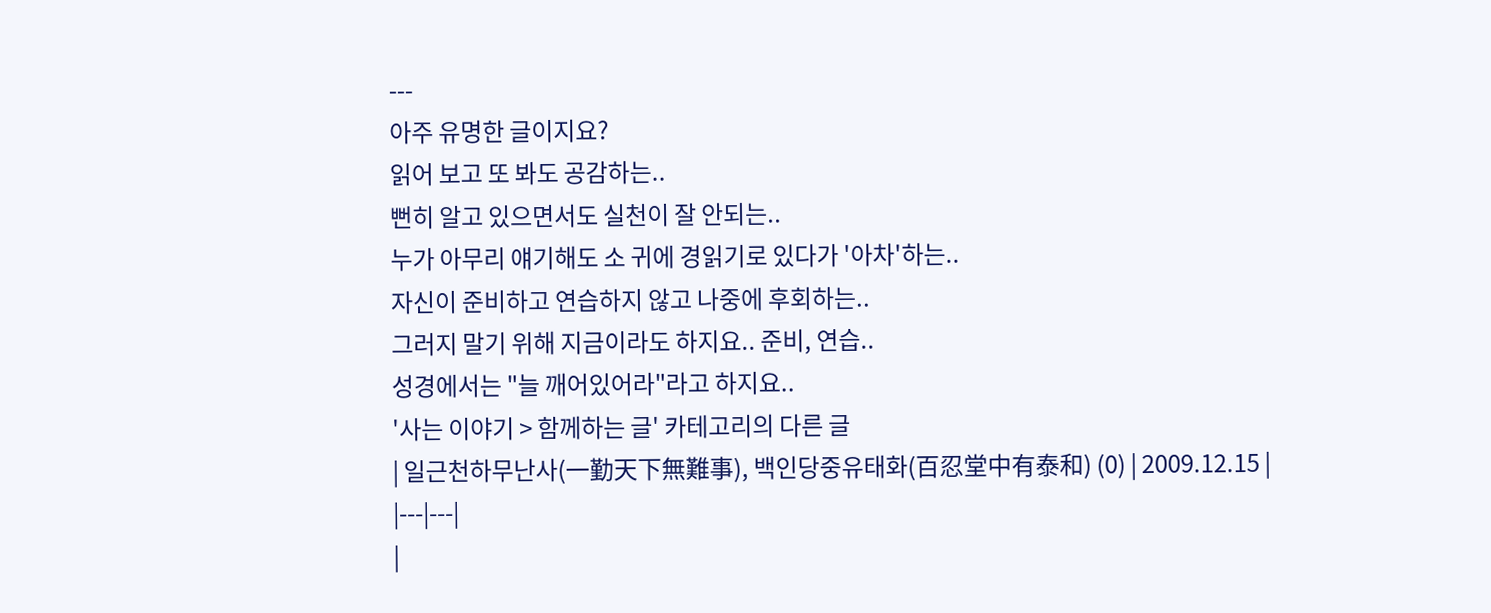---
아주 유명한 글이지요?
읽어 보고 또 봐도 공감하는..
뻔히 알고 있으면서도 실천이 잘 안되는..
누가 아무리 얘기해도 소 귀에 경읽기로 있다가 '아차'하는..
자신이 준비하고 연습하지 않고 나중에 후회하는..
그러지 말기 위해 지금이라도 하지요.. 준비, 연습..
성경에서는 "늘 깨어있어라"라고 하지요..
'사는 이야기 > 함께하는 글' 카테고리의 다른 글
| 일근천하무난사(一勤天下無難事), 백인당중유태화(百忍堂中有泰和) (0) | 2009.12.15 |
|---|---|
|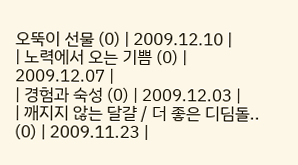오뚝이 선물 (0) | 2009.12.10 |
| 노력에서 오는 기쁨 (0) | 2009.12.07 |
| 경험과 숙성 (0) | 2009.12.03 |
| 깨지지 않는 달걀 / 더 좋은 디딤돌.. (0) | 2009.11.23 |